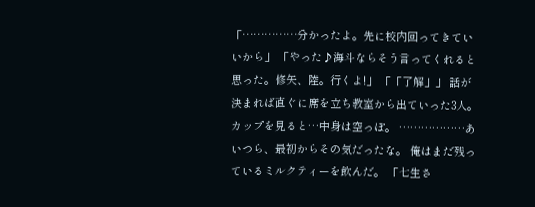「……………分かったよ。先に校内回ってきていいから」 「やった♪海斗ならそう言ってくれると思った。修矢、陸。行くよ!」 「「了解」」 話が決まれば直ぐに席を立ち教室から出ていった3人。 カップを見ると…中身は空っぽ。 ………………あいつら、最初からその気だったな。 俺はまだ残っているミルクティーを飲んだ。 「七生さ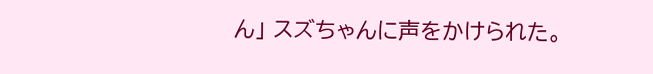ん」 スズちゃんに声をかけられた。